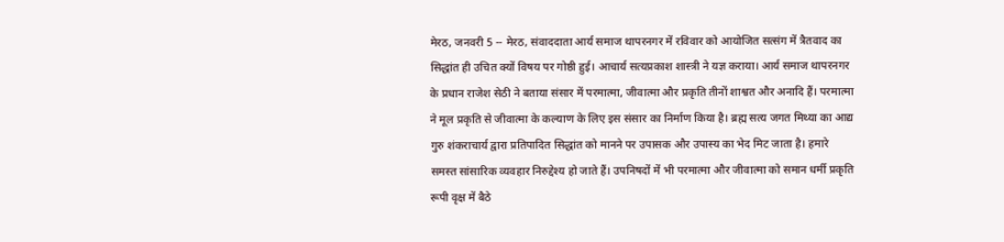मेरठ, जनवरी 5 -- मेरठ, संवाददाता आर्य समाज थापरनगर में रविवार को आयोजित सत्संग में त्रैतवाद का सिद्धांत ही उचित क्यों विषय पर गोष्ठी हुई। आचार्य सत्यप्रकाश शास्त्री ने यज्ञ कराया। आर्य समाज थापरनगर के प्रधान राजेश सेठी ने बताया संसार में परमात्मा, जीवात्मा और प्रकृति तीनों शाश्वत और अनादि हैं। परमात्मा ने मूल प्रकृति से जीवात्मा के कल्याण के लिए इस संसार का निर्माण किया है। ब्रह्म सत्य जगत मिथ्या का आद्य गुरु शंकराचार्य द्वारा प्रतिपादित सिद्धांत को मानने पर उपासक और उपास्य का भेद मिट जाता है। हमारे समस्त सांसारिक व्यवहार निरुद्देश्य हो जाते हैं। उपनिषदों में भी परमात्मा और जीवात्मा को समान धर्मी प्रकृति रूपी वृक्ष में बैठे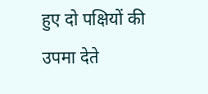हुए दो पक्षियों की उपमा देते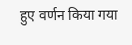हुए वर्णन किया गया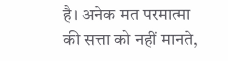है। अनेक मत परमात्मा की सत्ता को नहीं मानते,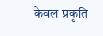केवल प्रकृति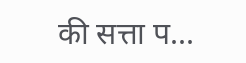की सत्ता प...